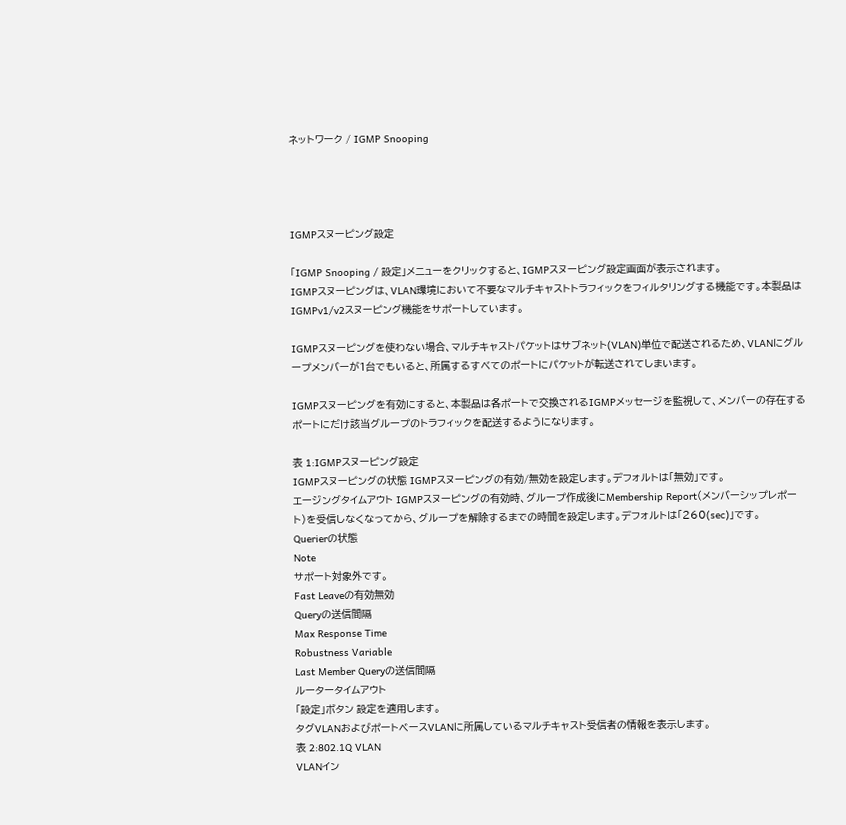ネットワーク / IGMP Snooping




IGMPスヌーピング設定

「IGMP Snooping / 設定」メニューをクリックすると、IGMPスヌーピング設定画面が表示されます。
IGMPスヌーピングは、VLAN環境において不要なマルチキャストトラフィックをフィルタリングする機能です。本製品はIGMPv1/v2スヌーピング機能をサポートしています。

IGMPスヌーピングを使わない場合、マルチキャストパケットはサブネット(VLAN)単位で配送されるため、VLANにグループメンバーが1台でもいると、所属するすべてのポートにパケットが転送されてしまいます。

IGMPスヌーピングを有効にすると、本製品は各ポートで交換されるIGMPメッセージを監視して、メンバーの存在するポートにだけ該当グループのトラフィックを配送するようになります。

表 1:IGMPスヌーピング設定
IGMPスヌーピングの状態 IGMPスヌーピングの有効/無効を設定します。デフォルトは「無効」です。
エージングタイムアウト IGMPスヌーピングの有効時、グループ作成後にMembership Report(メンバーシップレポート)を受信しなくなってから、グループを解除するまでの時間を設定します。デフォルトは「260(sec)」です。
Querierの状態
Note
サポート対象外です。
Fast Leaveの有効無効
Queryの送信間隔
Max Response Time
Robustness Variable
Last Member Queryの送信間隔
ルータータイムアウト
「設定」ボタン 設定を適用します。
タグVLANおよびポートベースVLANに所属しているマルチキャスト受信者の情報を表示します。
表 2:802.1Q VLAN
VLANイン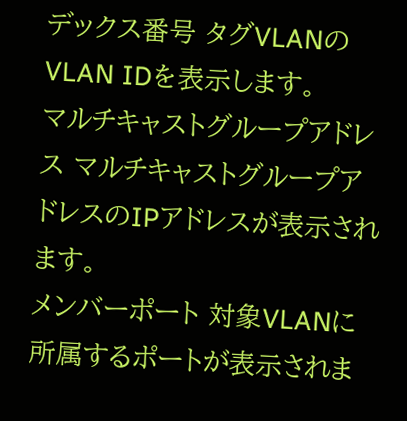デックス番号 タグVLANのVLAN IDを表示します。
マルチキャストグループアドレス マルチキャストグループアドレスのIPアドレスが表示されます。
メンバーポート 対象VLANに所属するポートが表示されま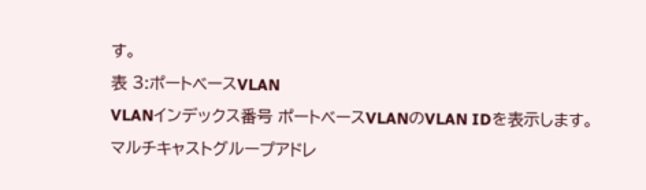す。
表 3:ポートベースVLAN
VLANインデックス番号 ポートベースVLANのVLAN IDを表示します。
マルチキャストグループアドレ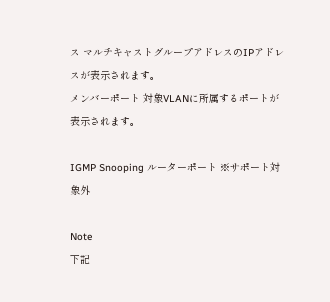ス マルチキャストグループアドレスのIPアドレスが表示されます。
メンバーポート 対象VLANに所属するポートが表示されます。

IGMP Snooping ルーターポート ※サポート対象外

Note
下記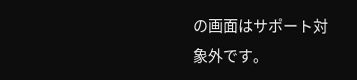の画面はサポート対象外です。